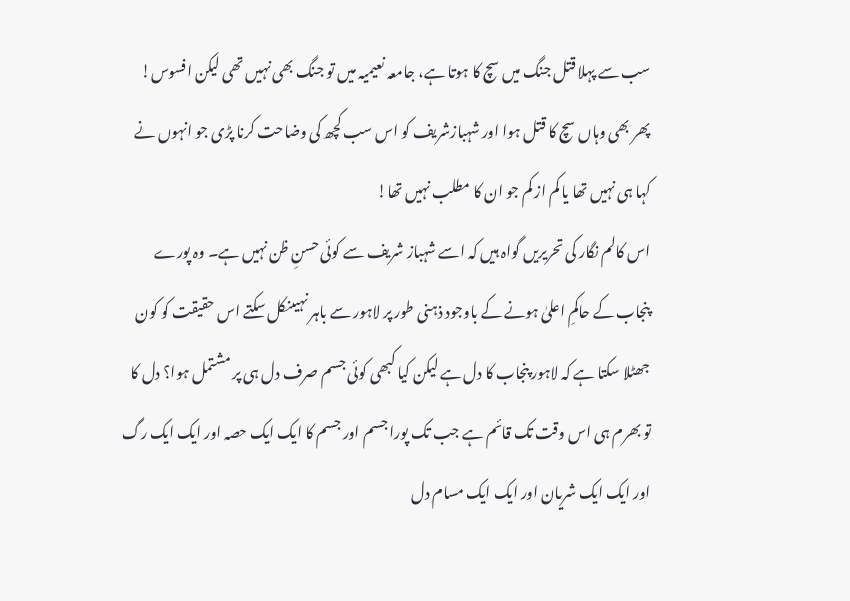سب سے پہلا قتل جنگ میں سچ کا ہوتا ہے، جامعہ نعیمیہ میں تو جنگ بھی نہیں تھی لیکن افسوس! پھر بھی وہاں سچ کا قتل ہوا اور شہبازشریف کو اس سب کچھ کی وضاحت کرنا پڑی جو انہوں نے کہا ہی نہیں تھا یا کم از کم جو ان کا مطلب نہیں تھا!
اس کالم نگار کی تحریریں گواہ ہیں کہ اسے شہباز شریف سے کوئی حسنِ ظن نہیں ہے۔ وہ پورے پنجاب کے حاکمِ اعلیٰ ہونے کے باوجود ذہنی طور پر لاہور سے باہر نہیںنکل سکتے اس حقیقت کو کون جھٹلا سکتا ہے کہ لاہور پنجاب کا دل ہے لیکن کیا کبھی کوئی جسم صرف دل ہی پر مشتمل ہوا؟ دل کا تو بھرم ہی اس وقت تک قائم ہے جب تک پورا جسم اور جسم کا ایک ایک حصہ اور ایک ایک رگ اور ایک ایک شریان اور ایک ایک مسام دل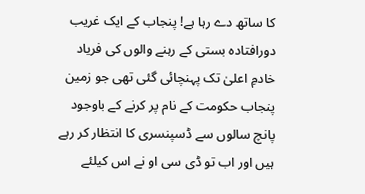کا ساتھ دے رہا ہے! پنجاب کے ایک غریب دورافتادہ بستی کے رہنے والوں کی فریاد خادمِ اعلیٰ تک پہنچائی گئی تھی جو زمین پنجاب حکومت کے نام پر کرنے کے باوجود پانچ سالوں سے ڈسپنسری کا انتظار کر رہے ہیں اور اب تو ڈی سی او نے اس کیلئے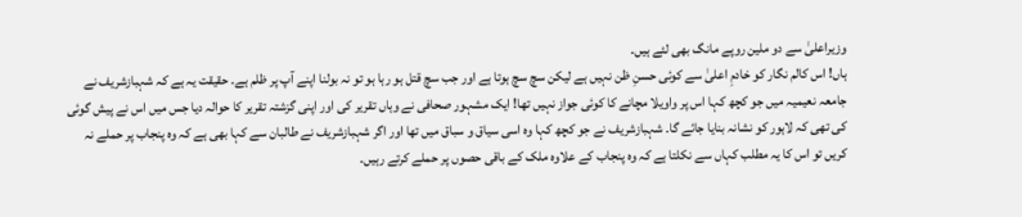وزیراعلیٰ سے دو ملین روپے مانگ بھی لئے ہیں۔
ہاں! اس کالم نگار کو خادمِ اعلیٰ سے کوئی حسنِ ظن نہیں ہے لیکن سچ سچ ہوتا ہے اور جب سچ قتل ہو رہا ہو تو نہ بولنا اپنے آپ پر ظلم ہے۔ حقیقت یہ ہے کہ شہبازشریف نے جامعہ نعیمیہ میں جو کچھ کہا اس پر واویلا مچانے کا کوئی جواز نہیں تھا! ایک مشہور صحافی نے وہاں تقریر کی اور اپنی گزشتہ تقریر کا حوالہ دیا جس میں اس نے پیش گوئی کی تھی کہ لاہور کو نشانہ بنایا جائے گا۔ شہبازشریف نے جو کچھ کہا وہ اسی سیاق و سباق میں تھا اور اگر شہبازشریف نے طالبان سے کہا بھی ہے کہ وہ پنجاب پر حملے نہ کریں تو اس کا یہ مطلب کہاں سے نکلتا ہے کہ وہ پنجاب کے علاوہ ملک کے باقی حصوں پر حملے کرتے رہیں۔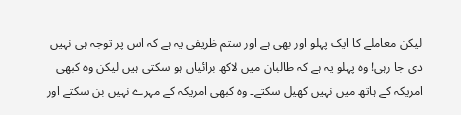لیکن معاملے کا ایک پہلو اور بھی ہے اور ستم ظریفی یہ ہے کہ اس پر توجہ ہی نہیں دی جا رہی! وہ پہلو یہ ہے کہ طالبان میں لاکھ برائیاں ہو سکتی ہیں لیکن وہ کبھی امریکہ کے ہاتھ میں نہیں کھیل سکتے۔ وہ کبھی امریکہ کے مہرے نہیں بن سکتے اور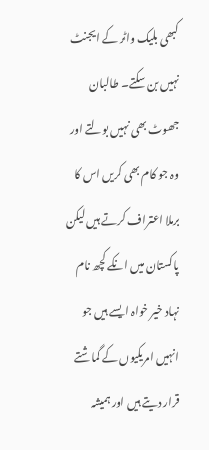کبھی بلیک واٹر کے ایجنٹ نہیں بن سکتے۔ طالبان جھوٹ بھی نہیں بولتے اور وہ جو کام بھی کریں اس کا برملا اعتراف کرتے ہیں لیکن پاکستان میں انکے کچھ نام نہاد خیر خواہ ایسے ہیں جو انہیں امریکیوں کے گماشتے قرار دیتے ہیں اور ہمیشہ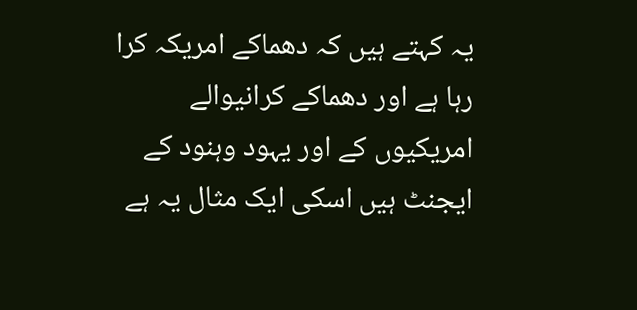یہ کہتے ہیں کہ دھماکے امریکہ کرا رہا ہے اور دھماکے کرانیوالے امریکیوں کے اور یہود وہنود کے ایجنٹ ہیں اسکی ایک مثال یہ ہے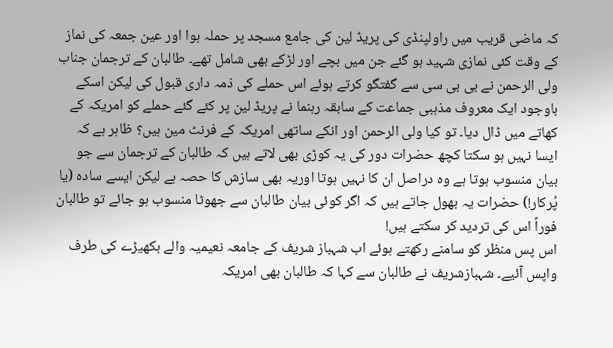کہ ماضی قریب میں راولپنڈی کی پریڈ لین کی جامع مسجد پر حملہ ہوا اور عین جمعہ کی نماز کے وقت کئی نمازی شہید ہو گئے جن میں بچے اور لڑکے بھی شامل تھے۔ طالبان کے ترجمان جناب ولی الرحمن نے بی بی سی سے گفتگو کرتے ہوئے اس حملے کی ذمہ داری قبول کی لیکن اسکے باوجود ایک معروف مذہبی جماعت کے سابقہ رہنما نے پریڈ لین پر کئے گئے حملے کو امریکہ کے کھاتے میں ڈال دیا۔ تو کیا ولی الرحمن اور انکے ساتھی امریکہ کے فرنٹ مین ہیں؟ ظاہر ہے کہ ایسا نہیں ہو سکتا کچھ حضرات دور کی یہ کوڑی بھی لاتے ہیں کہ طالبان کے ترجمان سے جو بیان منسوب ہوتا ہے وہ دراصل ان کا نہیں ہوتا اوریہ بھی سازش کا حصہ ہے لیکن ایسے سادہ (یا پُرکار!) حضرات یہ بھول جاتے ہیں کہ اگر کوئی بیان طالبان سے جھوٹا منسوب ہو جائے تو طالبان فوراً اس کی تردید کر سکتے ہیں!
اس پس منظر کو سامنے رکھتے ہوئے اب شہباز شریف کے جامعہ نعیمیہ والے بکھیڑے کی طرف واپس آئیے۔ شہبازشریف نے طالبان سے کہا کہ طالبان بھی امریکہ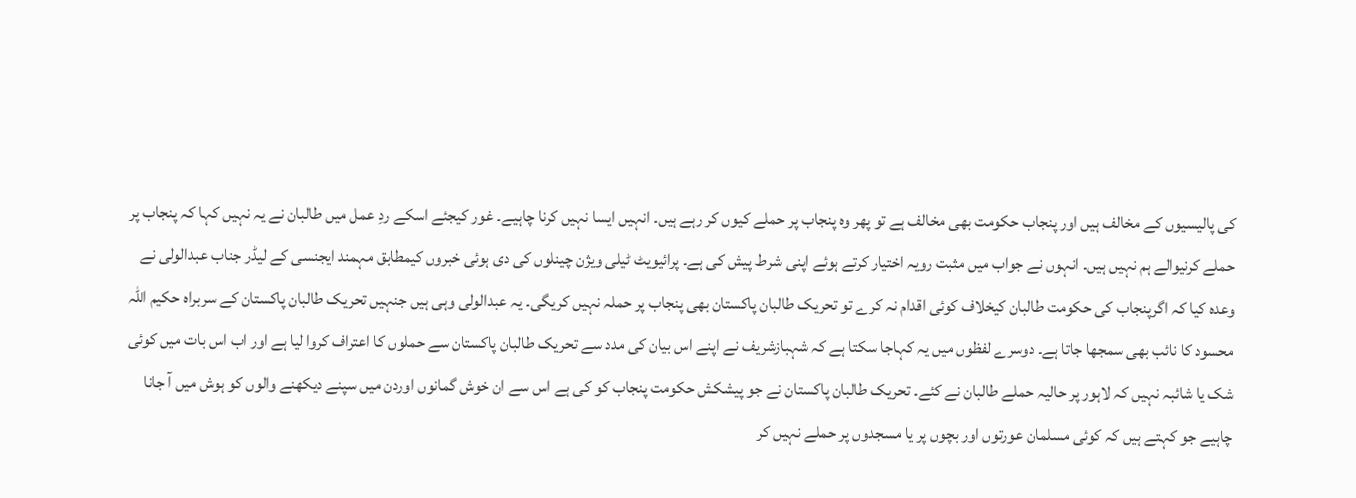کی پالیسیوں کے مخالف ہیں اور پنجاب حکومت بھی مخالف ہے تو پھر وہ پنجاب پر حملے کیوں کر رہے ہیں۔ انہیں ایسا نہیں کرنا چاہیے۔ غور کیجئے اسکے ردِ عمل میں طالبان نے یہ نہیں کہا کہ پنجاب پر حملے کرنیوالے ہم نہیں ہیں۔ انہوں نے جواب میں مثبت رویہ اختیار کرتے ہوئے اپنی شرط پیش کی ہے۔ پرائیویٹ ٹیلی ویژن چینلوں کی دی ہوئی خبروں کیمطابق مہمند ایجنسی کے لیڈر جناب عبدالولی نے وعدہ کیا کہ اگرپنجاب کی حکومت طالبان کیخلاف کوئی اقدام نہ کرے تو تحریک طالبان پاکستان بھی پنجاب پر حملہ نہیں کریگی۔ یہ عبدالولی وہی ہیں جنہیں تحریک طالبان پاکستان کے سربراہ حکیم اللہ محسود کا نائب بھی سمجھا جاتا ہے۔ دوسرے لفظوں میں یہ کہاجا سکتا ہے کہ شہبازشریف نے اپنے اس بیان کی مدد سے تحریک طالبان پاکستان سے حملوں کا اعتراف کروا لیا ہے اور اب اس بات میں کوئی شک یا شائبہ نہیں کہ لاہور پر حالیہ حملے طالبان نے کئے۔ تحریک طالبان پاکستان نے جو پیشکش حکومت پنجاب کو کی ہے اس سے ان خوش گمانوں اوردن میں سپنے دیکھنے والوں کو ہوش میں آ جانا چاہیے جو کہتے ہیں کہ کوئی مسلمان عورتوں اور بچوں پر یا مسجدوں پر حملے نہیں کر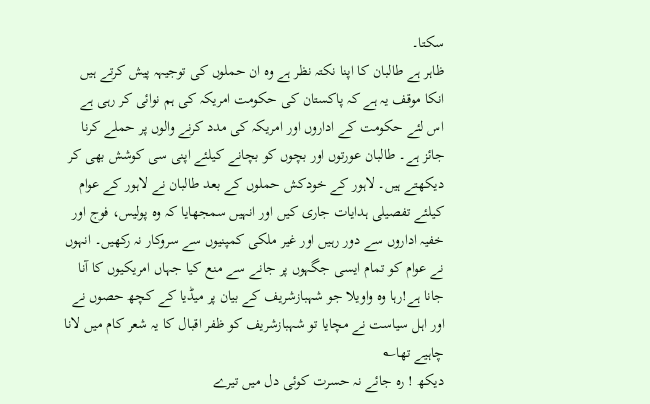سکتا۔
ظاہر ہے طالبان کا اپنا نکتہ نظر ہے وہ ان حملوں کی توجیہہ پیش کرتے ہیں انکا موقف یہ ہے کہ پاکستان کی حکومت امریکہ کی ہم نوائی کر رہی ہے اس لئے حکومت کے اداروں اور امریکہ کی مدد کرنے والوں پر حملے کرنا جائز ہے۔ طالبان عورتوں اور بچوں کو بچانے کیلئے اپنی سی کوشش بھی کر دیکھتے ہیں۔ لاہور کے خودکش حملوں کے بعد طالبان نے لاہور کے عوام کیلئے تفصیلی ہدایات جاری کیں اور انہیں سمجھایا کہ وہ پولیس، فوج اور خفیہ اداروں سے دور رہیں اور غیر ملکی کمپنیوں سے سروکار نہ رکھیں۔ انہوں نے عوام کو تمام ایسی جگہوں پر جانے سے منع کیا جہاں امریکیوں کا آنا جانا ہے!رہا وہ واویلا جو شہبازشریف کے بیان پر میڈیا کے کچھ حصوں نے اور اہل سیاست نے مچایا تو شہبازشریف کو ظفر اقبال کا یہ شعر کام میں لانا چاہیے تھا؎
دیکھ ! رہ جائے نہ حسرت کوئی دل میں تیرے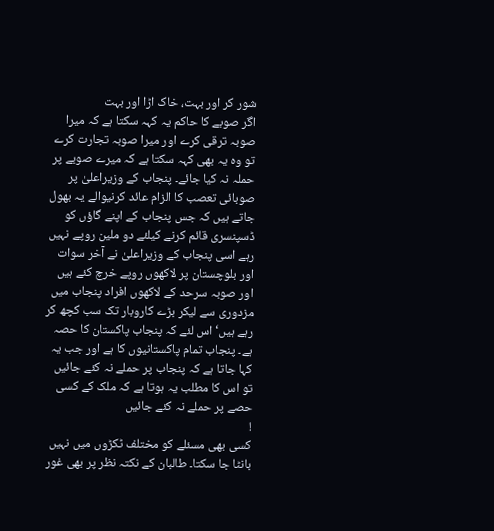شور کر اور بہت، خاک اڑا اور بہت
اگر صوبے کا حاکم یہ کہہ سکتا ہے کہ میرا صوبہ ترقی کرے اور میرا صوبہ تجارت کرے تو وہ یہ بھی کہہ سکتا ہے کہ میرے صوبے پر حملہ نہ کیا جائے۔ پنجاب کے وزیراعلیٰ پر صوبائی تعصب کا الزام عائد کرنیوالے یہ بھول جاتے ہیں کہ جس پنجاب کے اپنے گاؤں کو ڈسپنسری قائم کرنے کیلئے دو ملین روپے نہیں رہے اسی پنجاب کے وزیراعلیٰ نے آخر سوات اور بلوچستان پر لاکھوں روپے خرچ کئے ہیں اور صوبہ سرحد کے لاکھوں افراد پنجاب میں مزدوری سے لیکر بڑے کاروبار تک سب کچھ کر رہے ہیں‘ اس لئے کہ پنجاب پاکستان کا حصہ ہے۔ پنجاب تمام پاکستانیوں کا ہے اور جب یہ کہا جاتا ہے کہ پنجاب پر حملے نہ کئے جائیں تو اس کا مطلب یہ ہوتا ہے کہ ملک کے کسی حصے پر حملے نہ کئے جائیں
!
کسی بھی مسئلے کو مختلف ٹکڑوں میں نہیں بانٹا جا سکتا۔ طالبان کے نکتہ نظر پر بھی غور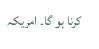کرنا ہو گا۔ امریکہ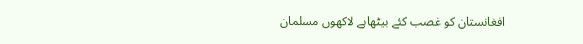افغانستان کو غصب کئے بیٹھاہے لاکھوں مسلمان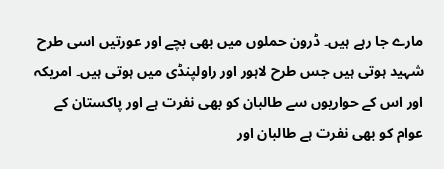مارے جا رہے ہیں۔ ڈرون حملوں میں بھی بچے اور عورتیں اسی طرح شہید ہوتی ہیں جس طرح لاہور اور راولپنڈی میں ہوتی ہیں۔ امریکہ اور اس کے حواریوں سے طالبان کو بھی نفرت ہے اور پاکستان کے عوام کو بھی نفرت ہے طالبان اور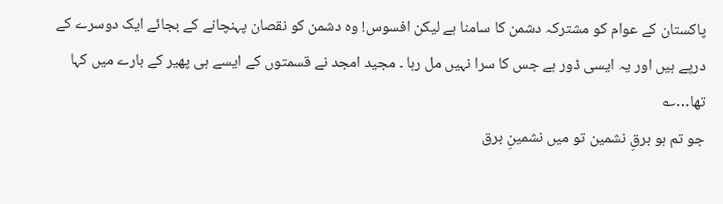پاکستان کے عوام کو مشترکہ دشمن کا سامنا ہے لیکن افسوس! وہ دشمن کو نقصان پہنچانے کے بجائے ایک دوسرے کے درپے ہیں اور یہ ایسی ڈور ہے جس کا سرا نہیں مل رہا ۔ مجید امجد نے قسمتوں کے ایسے ہی پھیر کے بارے میں کہا تھا…؎
جو تم ہو برقِ نشمین تو میں نشمینِ برق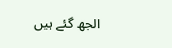الجھ گئے ہیں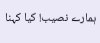ہمارے نصیب! کیا کہنا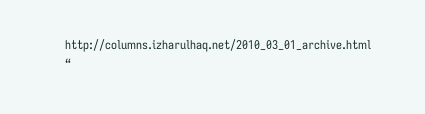http://columns.izharulhaq.net/2010_03_01_archive.html
“